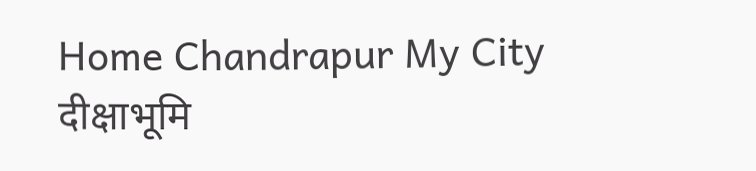Home Chandrapur My City दीक्षाभूमि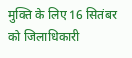मुक्ति के लिए 16 सितंबर को जिलाधिकारी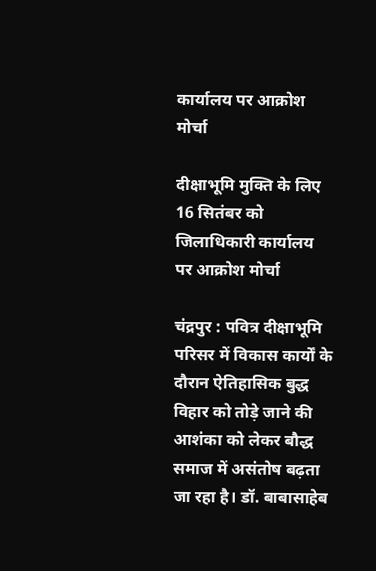कार्यालय पर आक्रोश मोर्चा

दीक्षाभूमि मुक्ति के लिए 16 सितंबर को जिलाधिकारी कार्यालय पर आक्रोश मोर्चा

चंद्रपुर : पवित्र दीक्षाभूमि परिसर में विकास कार्यों के दौरान ऐतिहासिक बुद्ध विहार को तोड़े जाने की आशंका को लेकर बौद्ध समाज में असंतोष बढ़ता जा रहा है। डॉ. बाबासाहेब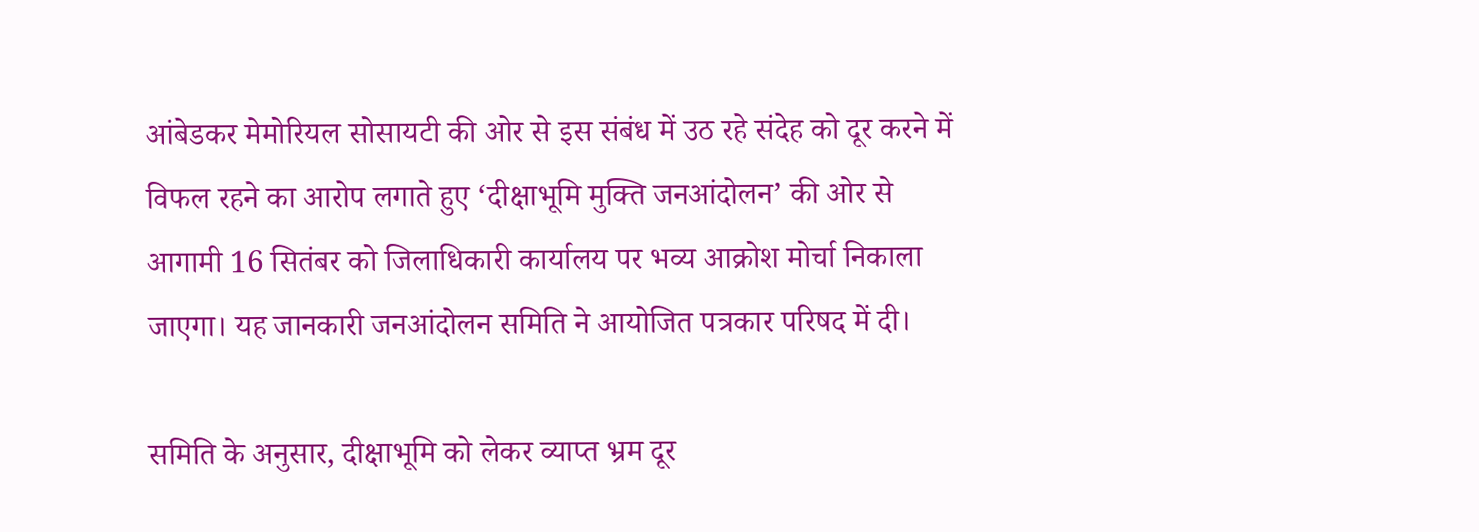आंबेडकर मेमोरियल सोसायटी की ओर से इस संबंध में उठ रहे संदेह को दूर करने में विफल रहने का आरोप लगाते हुए ‘दीक्षाभूमि मुक्ति जनआंदोलन’ की ओर से आगामी 16 सितंबर को जिलाधिकारी कार्यालय पर भव्य आक्रोश मोर्चा निकाला जाएगा। यह जानकारी जनआंदोलन समिति ने आयोजित पत्रकार परिषद में दी।

समिति के अनुसार, दीक्षाभूमि को लेकर व्याप्त भ्रम दूर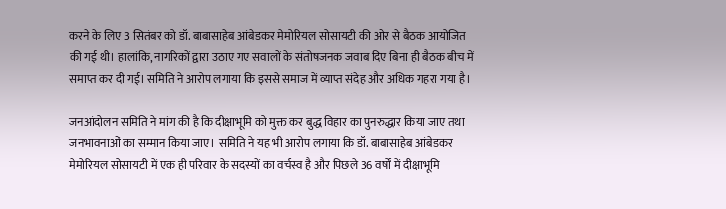करने के लिए 3 सितंबर को डॉ. बाबासाहेब आंबेडकर मेमोरियल सोसायटी की ओर से बैठक आयोजित की गई थी। हालांकि, नागरिकों द्वारा उठाए गए सवालों के संतोषजनक जवाब दिए बिना ही बैठक बीच में समाप्त कर दी गई। समिति ने आरोप लगाया कि इससे समाज में व्याप्त संदेह और अधिक गहरा गया है।

जनआंदोलन समिति ने मांग की है कि दीक्षाभूमि को मुक्त कर बुद्ध विहार का पुनरुद्धार किया जाए तथा जनभावनाओं का सम्मान किया जाए। समिति ने यह भी आरोप लगाया कि डॉ. बाबासाहेब आंबेडकर मेमोरियल सोसायटी में एक ही परिवार के सदस्यों का वर्चस्व है और पिछले 36 वर्षों में दीक्षाभूमि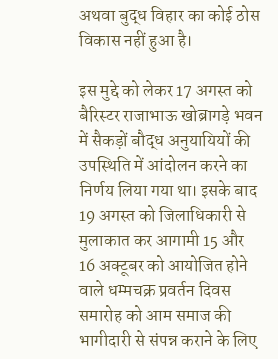अथवा बुद्ध विहार का कोई ठोस विकास नहीं हुआ है।

इस मुद्दे को लेकर 17 अगस्त को बैरिस्टर राजाभाऊ खोब्रागड़े भवन में सैकड़ों बौद्ध अनुयायियों की उपस्थिति में आंदोलन करने का निर्णय लिया गया था। इसके बाद 19 अगस्त को जिलाधिकारी से मुलाकात कर आगामी 15 और 16 अक्टूबर को आयोजित होने वाले धम्मचक्र प्रवर्तन दिवस समारोह को आम समाज की भागीदारी से संपन्न कराने के लिए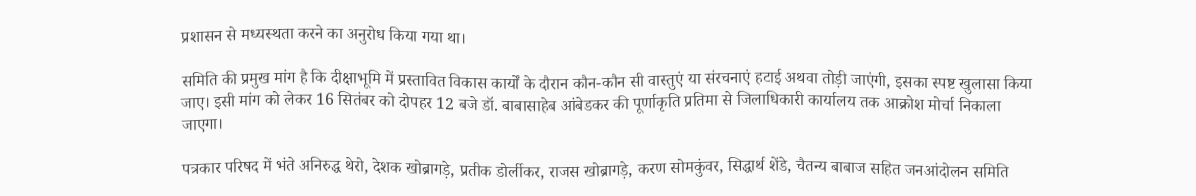प्रशासन से मध्यस्थता करने का अनुरोध किया गया था।

समिति की प्रमुख मांग है कि दीक्षाभूमि में प्रस्तावित विकास कार्यों के दौरान कौन-कौन सी वास्तुएं या संरचनाएं हटाई अथवा तोड़ी जाएंगी, इसका स्पष्ट खुलासा किया जाए। इसी मांग को लेकर 16 सितंबर को दोपहर 12 बजे डॉ. बाबासाहेब आंबेडकर की पूर्णाकृति प्रतिमा से जिलाधिकारी कार्यालय तक आक्रोश मोर्चा निकाला जाएगा।

पत्रकार परिषद में भंते अनिरुद्ध थेरो, देशक खोब्रागड़े, प्रतीक डोर्लीकर, राजस खोब्रागड़े, करण सोमकुंवर, सिद्धार्थ शेंडे, चैतन्य बाबाज सहित जनआंदोलन समिति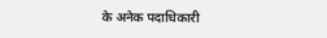के अनेक पदाधिकारी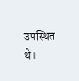उपस्थित थे।